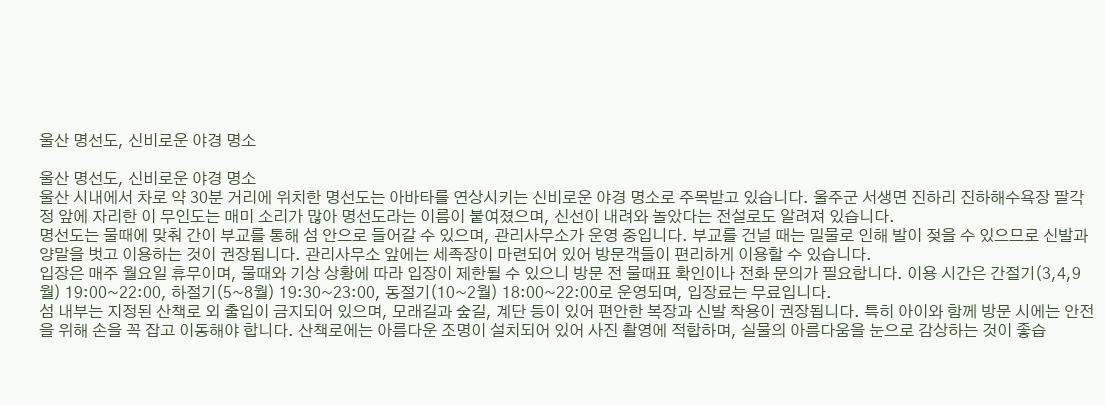울산 명선도, 신비로운 야경 명소

울산 명선도, 신비로운 야경 명소
울산 시내에서 차로 약 30분 거리에 위치한 명선도는 아바타를 연상시키는 신비로운 야경 명소로 주목받고 있습니다. 울주군 서생면 진하리 진하해수욕장 팔각정 앞에 자리한 이 무인도는 매미 소리가 많아 명선도라는 이름이 붙여졌으며, 신선이 내려와 놀았다는 전설로도 알려져 있습니다.
명선도는 물때에 맞춰 간이 부교를 통해 섬 안으로 들어갈 수 있으며, 관리사무소가 운영 중입니다. 부교를 건널 때는 밀물로 인해 발이 젖을 수 있으므로 신발과 양말을 벗고 이용하는 것이 권장됩니다. 관리사무소 앞에는 세족장이 마련되어 있어 방문객들이 편리하게 이용할 수 있습니다.
입장은 매주 월요일 휴무이며, 물때와 기상 상황에 따라 입장이 제한될 수 있으니 방문 전 물때표 확인이나 전화 문의가 필요합니다. 이용 시간은 간절기(3,4,9월) 19:00~22:00, 하절기(5~8월) 19:30~23:00, 동절기(10~2월) 18:00~22:00로 운영되며, 입장료는 무료입니다.
섬 내부는 지정된 산책로 외 출입이 금지되어 있으며, 모래길과 숲길, 계단 등이 있어 편안한 복장과 신발 착용이 권장됩니다. 특히 아이와 함께 방문 시에는 안전을 위해 손을 꼭 잡고 이동해야 합니다. 산책로에는 아름다운 조명이 설치되어 있어 사진 촬영에 적합하며, 실물의 아름다움을 눈으로 감상하는 것이 좋습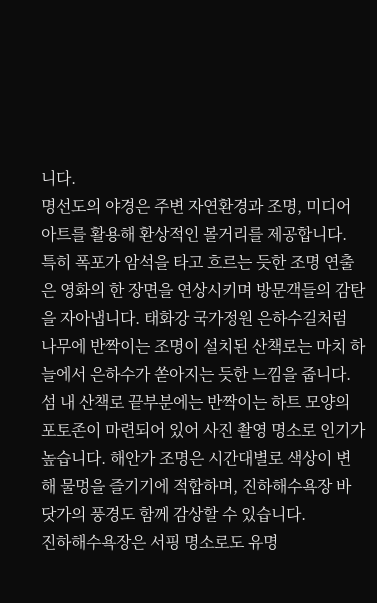니다.
명선도의 야경은 주변 자연환경과 조명, 미디어아트를 활용해 환상적인 볼거리를 제공합니다. 특히 폭포가 암석을 타고 흐르는 듯한 조명 연출은 영화의 한 장면을 연상시키며 방문객들의 감탄을 자아냅니다. 태화강 국가정원 은하수길처럼 나무에 반짝이는 조명이 설치된 산책로는 마치 하늘에서 은하수가 쏟아지는 듯한 느낌을 줍니다.
섬 내 산책로 끝부분에는 반짝이는 하트 모양의 포토존이 마련되어 있어 사진 촬영 명소로 인기가 높습니다. 해안가 조명은 시간대별로 색상이 변해 물멍을 즐기기에 적합하며, 진하해수욕장 바닷가의 풍경도 함께 감상할 수 있습니다.
진하해수욕장은 서핑 명소로도 유명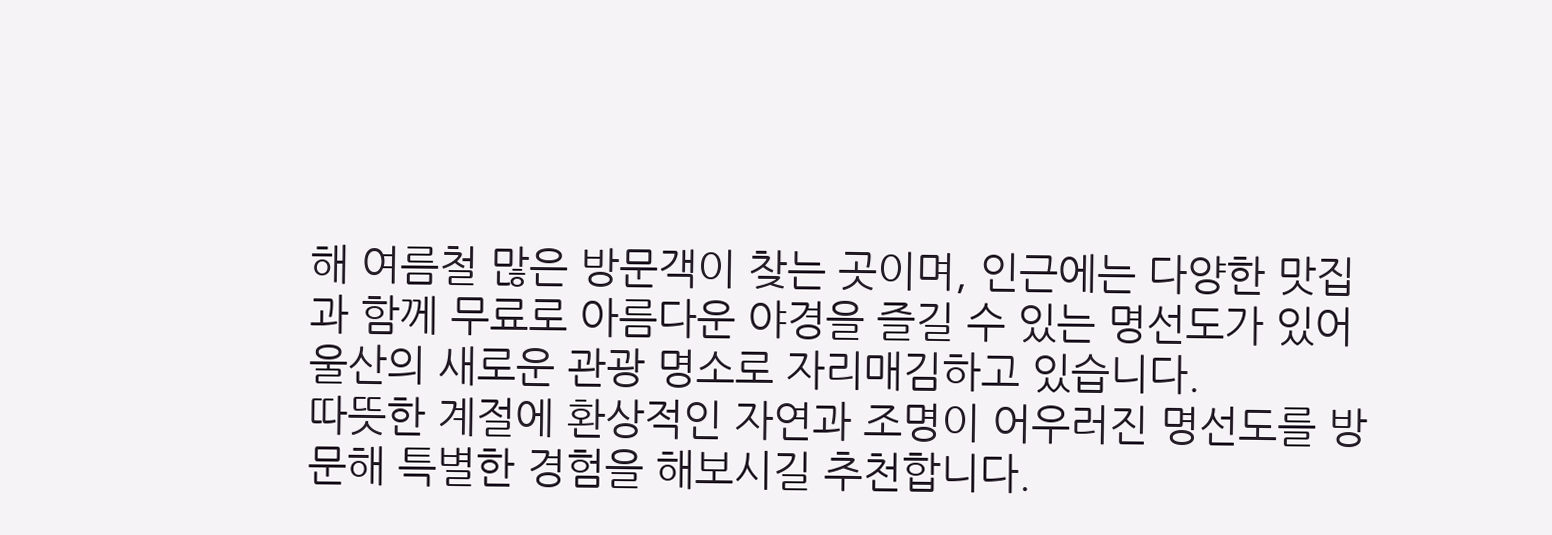해 여름철 많은 방문객이 찾는 곳이며, 인근에는 다양한 맛집과 함께 무료로 아름다운 야경을 즐길 수 있는 명선도가 있어 울산의 새로운 관광 명소로 자리매김하고 있습니다.
따뜻한 계절에 환상적인 자연과 조명이 어우러진 명선도를 방문해 특별한 경험을 해보시길 추천합니다.